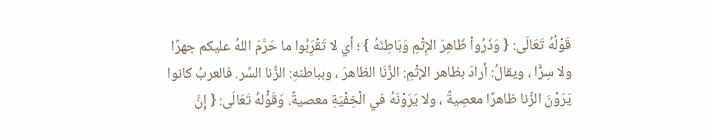قَوْلُهُ تَعَالَى: { وَذَرُواْ ظَاهِرَ الإِثْمِ وَبَاطِنَهُ } ؛ أي لا تَقْرَِبُوا ما حَرَّمَ اللهُ عليكم جهرًا ولا سِرًّا ، ويقالُ: أرادَ بظاهر الإثْمِ: الزِّنَا الظاهرَ ، وبباطنهِ: الزِّنا السِّر. فالعربُ كانوا يَرَوْنَ الزِّنا ظاهرًا معصِيةً ، ولا يَرَوْنَهُ في الْخِفْيَةِ معصيةً. وَقَوُْلهُ تَعَالَى: { إِنَّ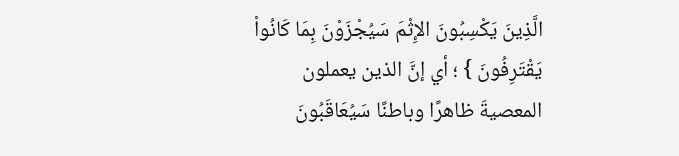الَّذِينَ يَكْسِبُونَ الإِثْمَ سَيُجْزَوْنَ بِمَا كَانُواْ يَقْتَرِفُونَ } ؛ أي إنَّ الذين يعملون المعصيةَ ظاهرًا وباطنًا سَيُعَاقَبُونَ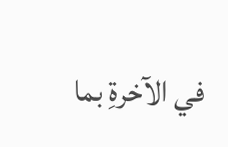في الآخرةِ بما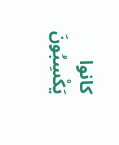كانوا يَكْسِبُونَ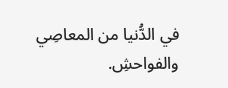في الدُّنيا من المعاصِي والفواحشِ.